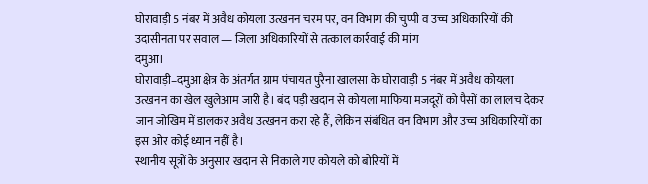घोरावाड़ी 5 नंबर में अवैध कोयला उत्खनन चरम पर, वन विभाग की चुप्पी व उच्च अधिकारियों की उदासीनता पर सवाल — जिला अधिकारियों से तत्काल कार्रवाई की मांग
दमुआ।
घोरावाड़ी–दमुआ क्षेत्र के अंतर्गत ग्राम पंचायत पुरैना खालसा के घोरावाड़ी 5 नंबर में अवैध कोयला उत्खनन का खेल खुलेआम जारी है। बंद पड़ी खदान से कोयला माफिया मजदूरों को पैसों का लालच देकर जान जोखिम में डालकर अवैध उत्खनन करा रहे हैं, लेकिन संबंधित वन विभाग और उच्च अधिकारियों का इस ओर कोई ध्यान नहीं है।
स्थानीय सूत्रों के अनुसार खदान से निकाले गए कोयले को बोरियों में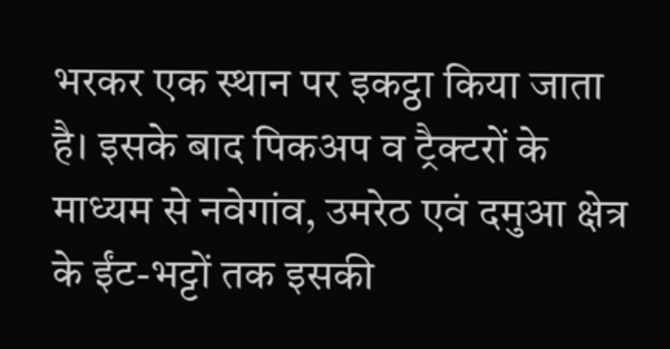भरकर एक स्थान पर इकट्ठा किया जाता है। इसके बाद पिकअप व ट्रैक्टरों के माध्यम से नवेगांव, उमरेठ एवं दमुआ क्षेत्र के ईंट-भट्टों तक इसकी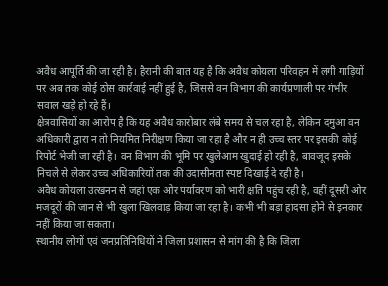अवैध आपूर्ति की जा रही है। हैरानी की बात यह है कि अवैध कोयला परिवहन में लगी गाड़ियों पर अब तक कोई ठोस कार्रवाई नहीं हुई है, जिससे वन विभाग की कार्यप्रणाली पर गंभीर सवाल खड़े हो रहे हैं।
क्षेत्रवासियों का आरोप है कि यह अवैध कारोबार लंबे समय से चल रहा है, लेकिन दमुआ वन अधिकारी द्वारा न तो नियमित निरीक्षण किया जा रहा है और न ही उच्च स्तर पर इसकी कोई रिपोर्ट भेजी जा रही है। वन विभाग की भूमि पर खुलेआम खुदाई हो रही है, बावजूद इसके निचले से लेकर उच्च अधिकारियों तक की उदासीनता स्पष्ट दिखाई दे रही है।
अवैध कोयला उत्खनन से जहां एक ओर पर्यावरण को भारी क्षति पहुंच रही है, वहीं दूसरी ओर मजदूरों की जान से भी खुला खिलवाड़ किया जा रहा है। कभी भी बड़ा हादसा होने से इनकार नहीं किया जा सकता।
स्थानीय लोगों एवं जनप्रतिनिधियों ने जिला प्रशासन से मांग की है कि जिला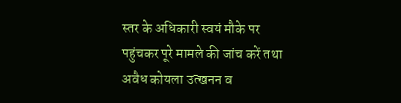स्तर के अधिकारी स्वयं मौके पर पहुंचकर पूरे मामले की जांच करें तथा अवैध कोयला उत्खनन व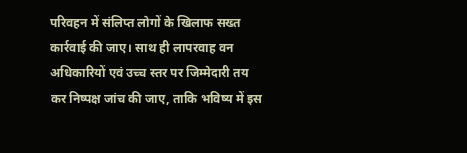परिवहन में संलिप्त लोगों के खिलाफ सख्त कार्रवाई की जाए। साथ ही लापरवाह वन अधिकारियों एवं उच्च स्तर पर जिम्मेदारी तय कर निष्पक्ष जांच की जाए, ताकि भविष्य में इस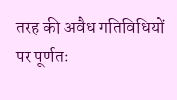तरह की अवैध गतिविधियों पर पूर्णतः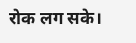रोक लग सके।